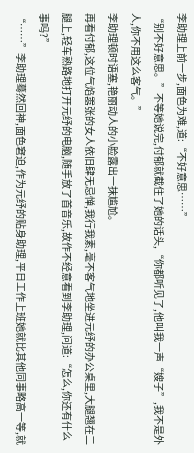李助理上前一步,面色为难,道:“不好意思……”
“别不好意思。”不等她说完,付郁就截住了她的话头,“你都听见了,他叫我一声“嫂子”,我不是外人,你不用这么客气。”
李助理顿时语塞,艳丽动人的小脸露出一抹尴尬。
再看付郁,这位气焰嚣张的女人依旧肆无忌惮,我行我素,毫不客气地坐进元纾的办公桌里,大腿翘在二腿上,轻车熟路地打开元纾的电脑,随手放了首音乐,故作不经意看到李助理,问道:“怎么,你还有什么事吗?”
“……”李助理蓦然回神,面色窘迫,作为元纾的贴身助理,平日工作上班她就比其他同事略高一等,就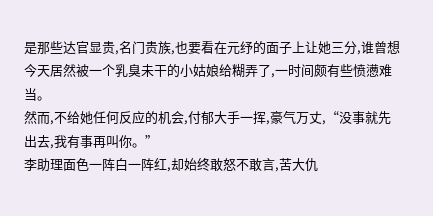是那些达官显贵,名门贵族,也要看在元纾的面子上让她三分,谁曾想今天居然被一个乳臭未干的小姑娘给糊弄了,一时间颇有些愤懑难当。
然而,不给她任何反应的机会,付郁大手一挥,豪气万丈,“没事就先出去,我有事再叫你。”
李助理面色一阵白一阵红,却始终敢怒不敢言,苦大仇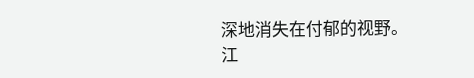深地消失在付郁的视野。
江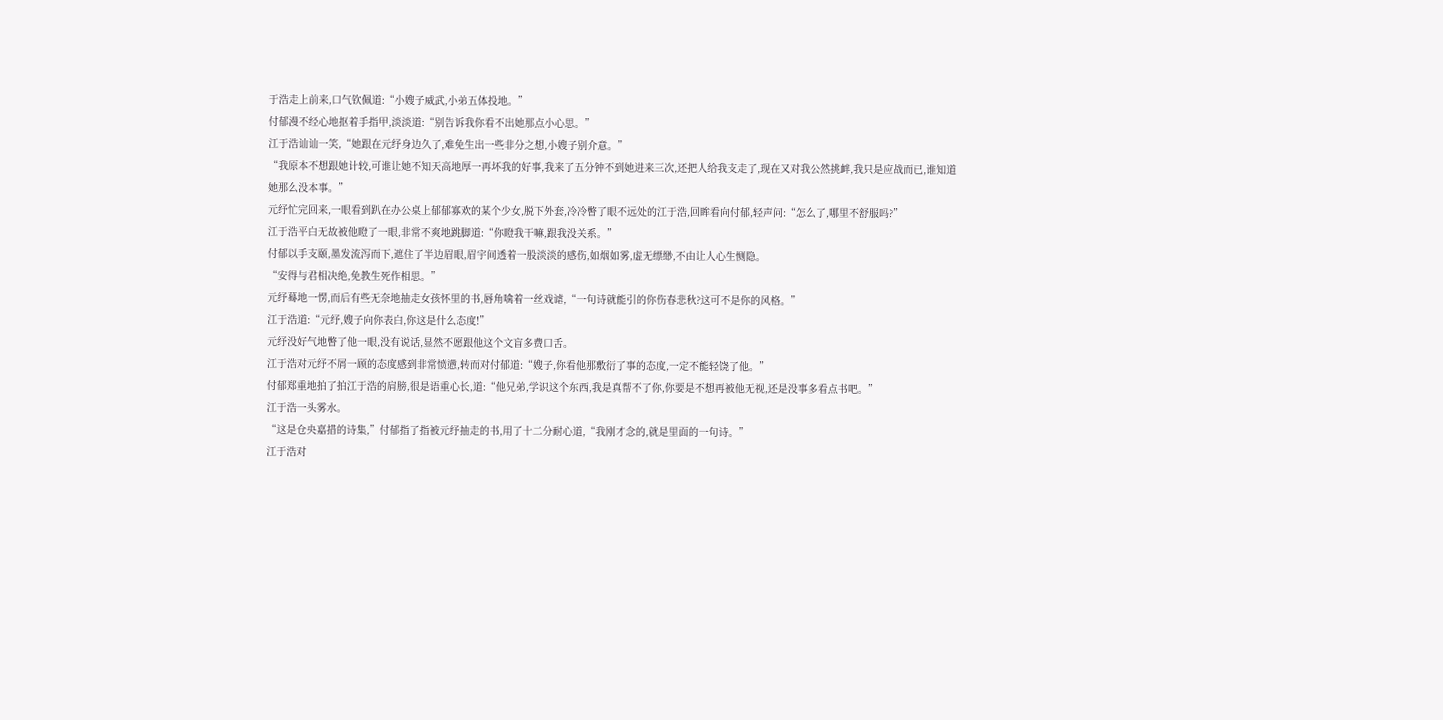于浩走上前来,口气钦佩道:“小嫂子威武,小弟五体投地。”
付郁漫不经心地抠着手指甲,淡淡道:“别告诉我你看不出她那点小心思。”
江于浩讪讪一笑,“她跟在元纾身边久了,难免生出一些非分之想,小嫂子别介意。”
“我原本不想跟她计较,可谁让她不知天高地厚一再坏我的好事,我来了五分钟不到她进来三次,还把人给我支走了,现在又对我公然挑衅,我只是应战而已,谁知道她那么没本事。”
元纾忙完回来,一眼看到趴在办公桌上郁郁寡欢的某个少女,脱下外套,冷冷瞥了眼不远处的江于浩,回眸看向付郁,轻声问:“怎么了,哪里不舒服吗?”
江于浩平白无故被他瞪了一眼,非常不爽地跳脚道:“你瞪我干嘛,跟我没关系。”
付郁以手支颐,墨发流泻而下,遮住了半边眉眼,眉宇间透着一股淡淡的感伤,如烟如雾,虚无缥缈,不由让人心生恻隐。
“安得与君相决绝,免教生死作相思。”
元纾蓦地一愣,而后有些无奈地抽走女孩怀里的书,唇角噙着一丝戏谑,“一句诗就能引的你伤春悲秋?这可不是你的风格。”
江于浩道:“元纾,嫂子向你表白,你这是什么态度!”
元纾没好气地瞥了他一眼,没有说话,显然不愿跟他这个文盲多费口舌。
江于浩对元纾不屑一顾的态度感到非常愤懑,转而对付郁道:“嫂子,你看他那敷衍了事的态度,一定不能轻饶了他。”
付郁郑重地拍了拍江于浩的肩膀,很是语重心长,道:“他兄弟,学识这个东西,我是真帮不了你,你要是不想再被他无视,还是没事多看点书吧。”
江于浩一头雾水。
“这是仓央嘉措的诗集,”付郁指了指被元纾抽走的书,用了十二分耐心道,“我刚才念的,就是里面的一句诗。”
江于浩对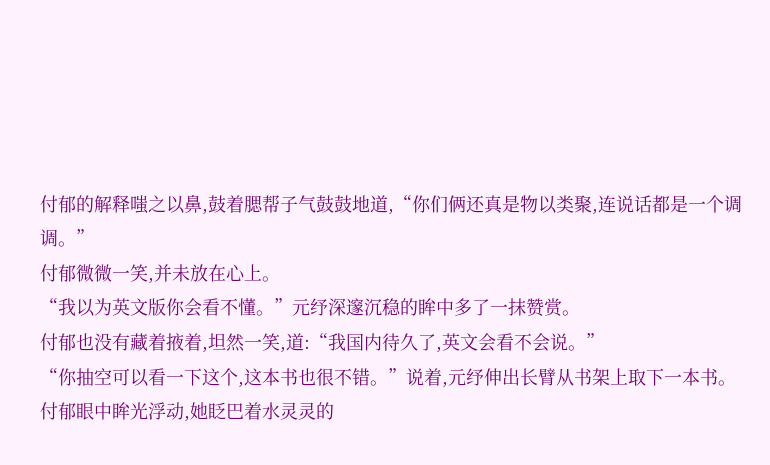付郁的解释嗤之以鼻,鼓着腮帮子气鼓鼓地道,“你们俩还真是物以类聚,连说话都是一个调调。”
付郁微微一笑,并未放在心上。
“我以为英文版你会看不懂。”元纾深邃沉稳的眸中多了一抹赞赏。
付郁也没有藏着掖着,坦然一笑,道:“我国内待久了,英文会看不会说。”
“你抽空可以看一下这个,这本书也很不错。”说着,元纾伸出长臂从书架上取下一本书。
付郁眼中眸光浮动,她眨巴着水灵灵的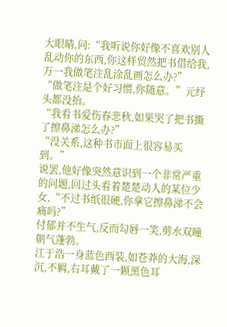大眼睛,问:“我听说你好像不喜欢别人乱动你的东西,你这样贸然把书借给我,万一我做笔注乱涂乱画怎么办?”
“做笔注是个好习惯,你随意。”元纾头都没抬。
“我看书爱伤春悲秋,如果哭了把书撕了擦鼻涕怎么办?”
“没关系,这种书市面上很容易买到。”
说罢,他好像突然意识到一个非常严重的问题,回过头看着楚楚动人的某位少女,“不过书纸很硬,你拿它擦鼻涕不会痛吗?”
付郁并不生气,反而勾唇一笑,剪水双瞳朝气蓬勃。
江于浩一身蓝色西装,如苍莽的大海,深沉,不羁,右耳戴了一颗黑色耳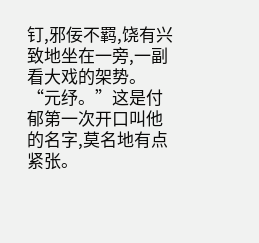钉,邪佞不羁,饶有兴致地坐在一旁,一副看大戏的架势。
“元纾。”这是付郁第一次开口叫他的名字,莫名地有点紧张。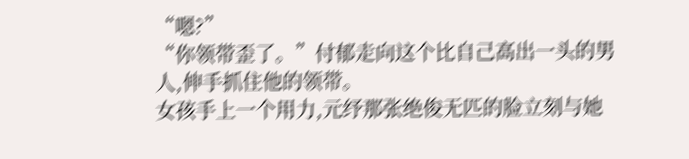“嗯?”
“你领带歪了。”付郁走向这个比自己高出一头的男人,伸手抓住他的领带。
女孩手上一个用力,元纾那张绝俊无匹的脸立刻与她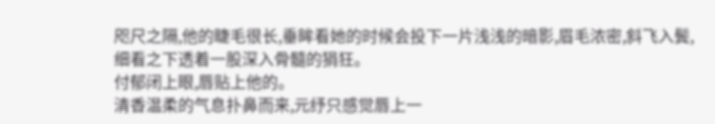咫尺之隔,他的睫毛很长,垂眸看她的时候会投下一片浅浅的暗影,眉毛浓密,斜飞入鬓,细看之下透着一股深入骨髓的狷狂。
付郁闭上眼,唇贴上他的。
清香温柔的气息扑鼻而来,元纾只感觉唇上一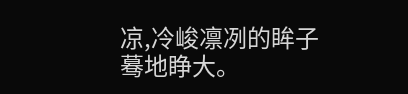凉,冷峻凛冽的眸子蓦地睁大。